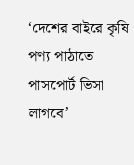‘দেশের বাইরে কৃষি পণ্য পাঠাতে পাসপোর্ট ভিসা লাগবে’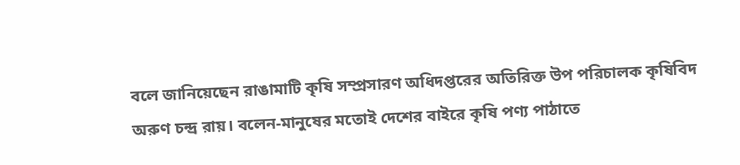বলে জানিয়েছেন রাঙামাটি কৃষি সম্প্রসারণ অধিদপ্তরের অতিরিক্ত উপ পরিচালক কৃষিবিদ অরুণ চন্দ্র রায়। বলেন-মানুষের মতোই দেশের বাইরে কৃষি পণ্য পাঠাতে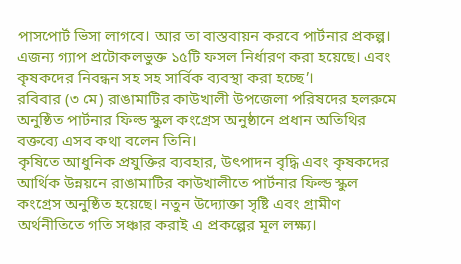পাসপোর্ট ভিসা লাগবে। আর তা বাস্তবায়ন করবে পার্টনার প্রকল্প। এজন্য গ্যাপ প্রটোকলভুক্ত ১৫টি ফসল নির্ধারণ করা হয়েছে। এবং কৃষকদের নিবন্ধন সহ সহ সার্বিক ব্যবস্থা করা হচ্ছে’।
রবিবার (৩ মে) রাঙামাটির কাউখালী উপজেলা পরিষদের হলরুমে অনুষ্ঠিত পার্টনার ফিল্ড স্কুল কংগ্রেস অনুষ্ঠানে প্রধান অতিথির বক্তব্যে এসব কথা বলেন তিনি।
কৃষিতে আধুনিক প্রযুক্তির ব্যবহার, উৎপাদন বৃদ্ধি এবং কৃষকদের আর্থিক উন্নয়নে রাঙামাটির কাউখালীতে পার্টনার ফিল্ড স্কুল কংগ্রেস অনুষ্ঠিত হয়েছে। নতুন উদ্যোক্তা সৃষ্টি এবং গ্রামীণ অর্থনীতিতে গতি সঞ্চার করাই এ প্রকল্পের মূল লক্ষ্য।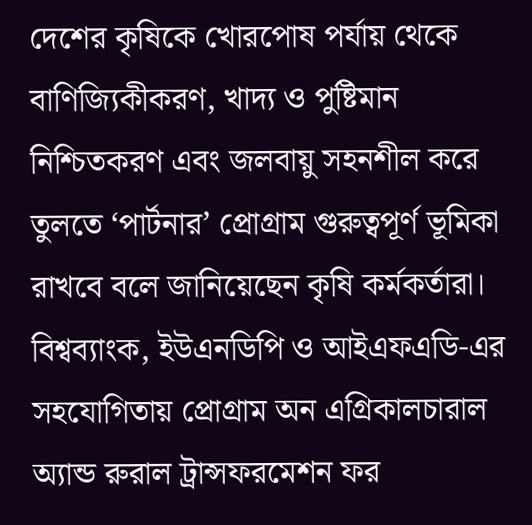দেশের কৃষিকে খোরপোষ পর্যায় থেকে বাণিজ্যিকীকরণ, খাদ্য ও পুষ্টিমান নিশ্চিতকরণ এবং জলবায়ু সহনশীল করে তুলতে ‘পার্টনার’ প্রোগ্রাম গুরুত্বপূর্ণ ভূমিকা রাখবে বলে জানিয়েছেন কৃষি কর্মকর্তারা।
বিশ্বব্যাংক, ইউএনডিপি ও আইএফএডি-এর সহযোগিতায় প্রোগ্রাম অন এগ্রিকালচারাল অ্যান্ড রুরাল ট্রান্সফরমেশন ফর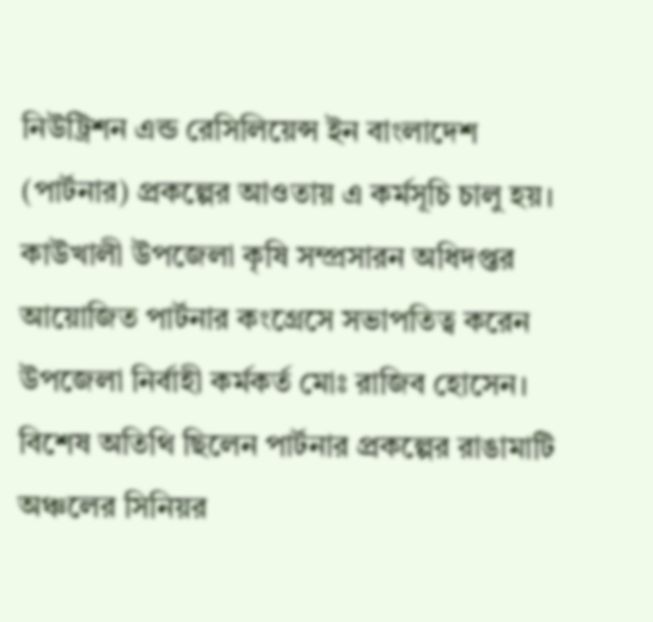নিউট্রিশন এন্ড রেসিলিয়েন্স ইন বাংলাদেশ (পার্টনার) প্রকল্পের আওতায় এ কর্মসূচি চালু হয়।
কাউখালী উপজেলা কৃষি সম্প্রসারন অধিদপ্তর আয়োজিত পার্টনার কংগ্রেসে সভাপতিত্ব করেন উপজেলা নির্বাহী কর্মকর্ত মোঃ রাজিব হোসেন। বিশেষ অতিথি ছিলেন পার্টনার প্রকল্পের রাঙামাটি অঞ্চলের সিনিয়র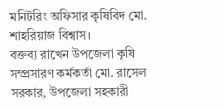মনিটরিং অফিসার কৃষিবিদ মো. শাহরিয়াজ বিশ্বাস।
বক্তব্য রাখেন উপজেলা কৃষি সম্প্রসারণ কর্মকর্তা মো. রাসেল সরকার, উপজেলা সহকারী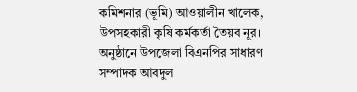কমিশনার (ভূমি) আওয়ালীন খালেক, উপসহকারী কৃষি কর্মকর্তা তৈয়ব নূর। অনুষ্ঠানে উপজেলা বিএনপির সাধারণ সম্পাদক আবদুল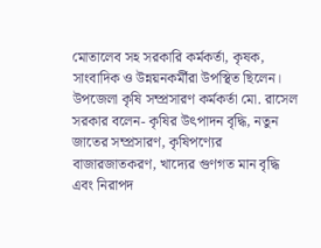মোতালেব সহ সরকারি কর্মকর্তা, কৃষক, সাংবাদিক ও উন্নয়নকর্মীরা উপস্থিত ছিলেন।
উপজেলা কৃষি সম্প্রসারণ কর্মকর্তা মো. রাসেল সরকার বলেন- কৃষির উৎপাদন বৃদ্ধি, নতুন জাতের সম্প্রসারণ, কৃষিপণ্যের বাজারজাতকরণ, খাদ্যের গুণগত মান বৃদ্ধি এবং নিরাপদ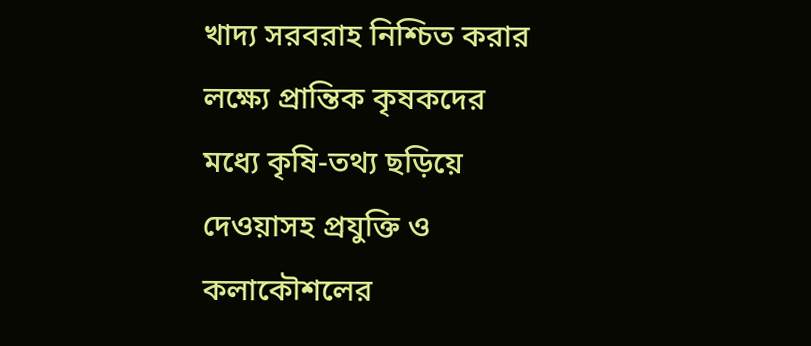খাদ্য সরবরাহ নিশ্চিত করার লক্ষ্যে প্রান্তিক কৃষকদের মধ্যে কৃষি-তথ্য ছড়িয়ে দেওয়াসহ প্রযুক্তি ও কলাকৌশলের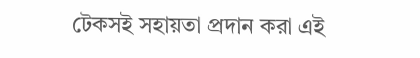টেকসই সহায়তা প্রদান করা এই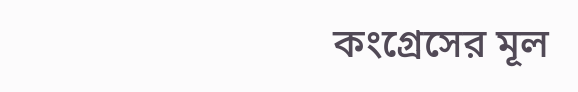কংগ্রেসের মূল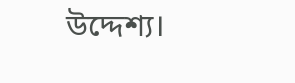উদ্দেশ্য।